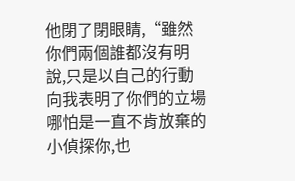他閉了閉眼睛,“雖然你們兩個誰都沒有明說,只是以自己的行動向我表明了你們的立場哪怕是一直不肯放棄的小偵探你,也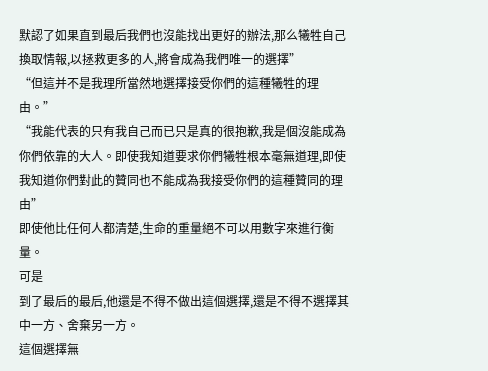默認了如果直到最后我們也沒能找出更好的辦法,那么犧牲自己換取情報,以拯救更多的人,將會成為我們唯一的選擇”
“但這并不是我理所當然地選擇接受你們的這種犧牲的理由。”
“我能代表的只有我自己而已只是真的很抱歉,我是個沒能成為你們依靠的大人。即使我知道要求你們犧牲根本毫無道理,即使我知道你們對此的贊同也不能成為我接受你們的這種贊同的理由”
即使他比任何人都清楚,生命的重量絕不可以用數字來進行衡量。
可是
到了最后的最后,他還是不得不做出這個選擇,還是不得不選擇其中一方、舍棄另一方。
這個選擇無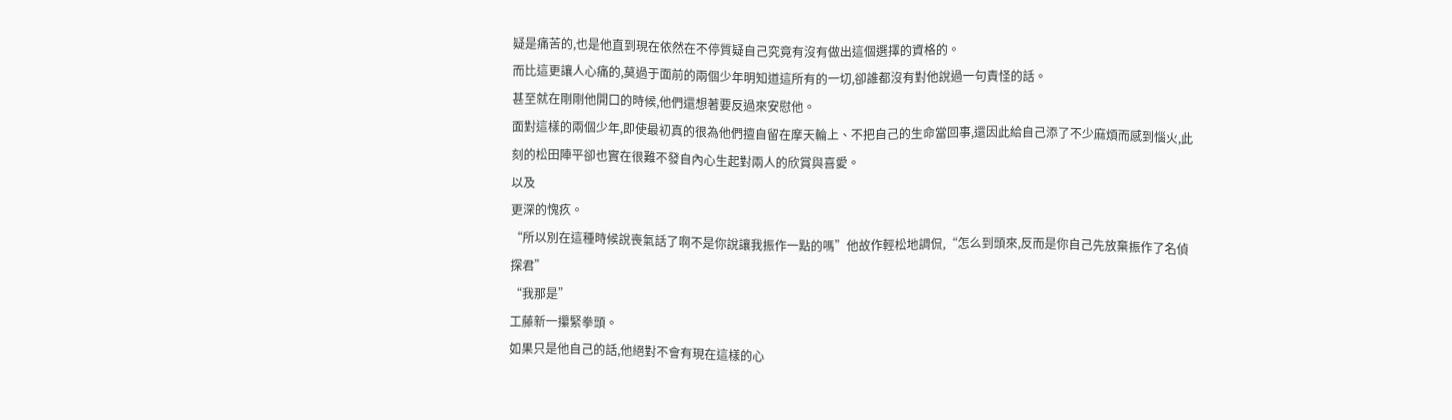疑是痛苦的,也是他直到現在依然在不停質疑自己究竟有沒有做出這個選擇的資格的。
而比這更讓人心痛的,莫過于面前的兩個少年明知道這所有的一切,卻誰都沒有對他說過一句責怪的話。
甚至就在剛剛他開口的時候,他們還想著要反過來安慰他。
面對這樣的兩個少年,即使最初真的很為他們擅自留在摩天輪上、不把自己的生命當回事,還因此給自己添了不少麻煩而感到惱火,此刻的松田陣平卻也實在很難不發自內心生起對兩人的欣賞與喜愛。
以及
更深的愧疚。
“所以別在這種時候說喪氣話了啊不是你說讓我振作一點的嗎”他故作輕松地調侃,“怎么到頭來,反而是你自己先放棄振作了名偵探君”
“我那是”
工藤新一攥緊拳頭。
如果只是他自己的話,他絕對不會有現在這樣的心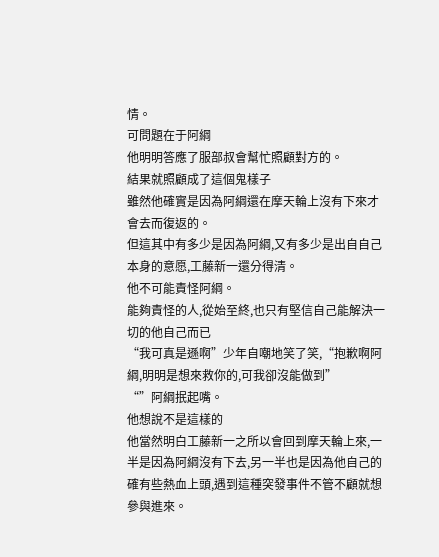情。
可問題在于阿綱
他明明答應了服部叔會幫忙照顧對方的。
結果就照顧成了這個鬼樣子
雖然他確實是因為阿綱還在摩天輪上沒有下來才會去而復返的。
但這其中有多少是因為阿綱,又有多少是出自自己本身的意愿,工藤新一還分得清。
他不可能責怪阿綱。
能夠責怪的人,從始至終,也只有堅信自己能解決一切的他自己而已
“我可真是遜啊”少年自嘲地笑了笑,“抱歉啊阿綱,明明是想來救你的,可我卻沒能做到”
“”阿綱抿起嘴。
他想說不是這樣的
他當然明白工藤新一之所以會回到摩天輪上來,一半是因為阿綱沒有下去,另一半也是因為他自己的確有些熱血上頭,遇到這種突發事件不管不顧就想參與進來。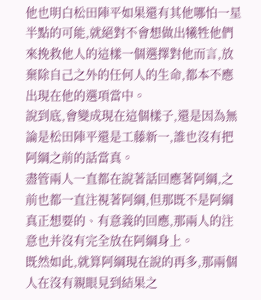他也明白松田陣平如果還有其他哪怕一星半點的可能,就絕對不會想做出犧牲他們來挽救他人的這樣一個選擇對他而言,放棄除自己之外的任何人的生命,都本不應出現在他的選項當中。
說到底,會變成現在這個樣子,還是因為無論是松田陣平還是工藤新一,誰也沒有把阿綱之前的話當真。
盡管兩人一直都在說著話回應著阿綱,之前也都一直注視著阿綱,但那既不是阿綱真正想要的、有意義的回應,那兩人的注意也并沒有完全放在阿綱身上。
既然如此,就算阿綱現在說的再多,那兩個人在沒有親眼見到結果之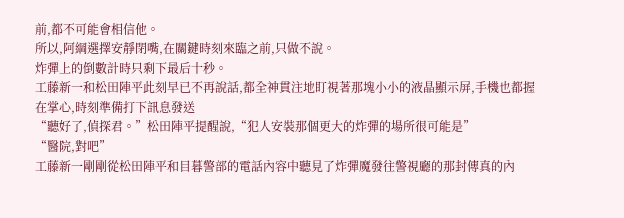前,都不可能會相信他。
所以,阿綱選擇安靜閉嘴,在關鍵時刻來臨之前,只做不說。
炸彈上的倒數計時只剩下最后十秒。
工藤新一和松田陣平此刻早已不再說話,都全神貫注地盯視著那塊小小的液晶顯示屏,手機也都握在掌心,時刻準備打下訊息發送
“聽好了,偵探君。”松田陣平提醒說,“犯人安裝那個更大的炸彈的場所很可能是”
“醫院,對吧”
工藤新一剛剛從松田陣平和目暮警部的電話內容中聽見了炸彈魔發往警視廳的那封傳真的內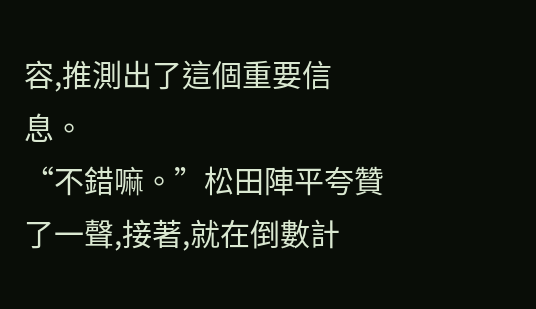容,推測出了這個重要信息。
“不錯嘛。”松田陣平夸贊了一聲,接著,就在倒數計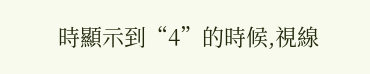時顯示到“4”的時候,視線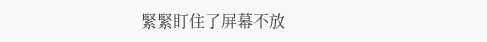緊緊盯住了屏幕不放